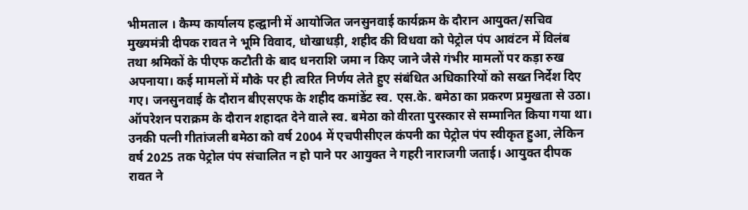भीमताल । कैम्प कार्यालय हल्द्वानी में आयोजित जनसुनवाई कार्यक्रम के दौरान आयुक्त/सचिव मुख्यमंत्री दीपक रावत ने भूमि विवाद, धोखाधड़ी, शहीद की विधवा को पेट्रोल पंप आवंटन में विलंब तथा श्रमिकों के पीएफ कटौती के बाद धनराशि जमा न किए जाने जैसे गंभीर मामलों पर कड़ा रुख अपनाया। कई मामलों में मौके पर ही त्वरित निर्णय लेते हुए संबंधित अधिकारियों को सख्त निर्देश दिए गए। जनसुनवाई के दौरान बीएसएफ के शहीद कमांडेंट स्व. एस.के. बमेठा का प्रकरण प्रमुखता से उठा। ऑपरेशन पराक्रम के दौरान शहादत देने वाले स्व. बमेठा को वीरता पुरस्कार से सम्मानित किया गया था। उनकी पत्नी गीतांजली बमेठा को वर्ष 2004 में एचपीसीएल कंपनी का पेट्रोल पंप स्वीकृत हुआ, लेकिन वर्ष 2025 तक पेट्रोल पंप संचालित न हो पाने पर आयुक्त ने गहरी नाराजगी जताई। आयुक्त दीपक रावत ने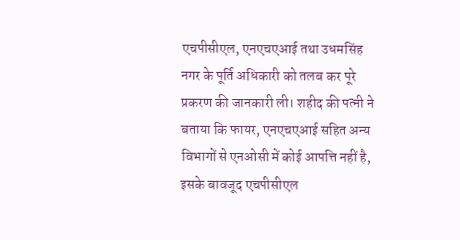एचपीसीएल, एनएचएआई तथा उधमसिंह नगर के पूर्ति अधिकारी को तलब कर पूरे प्रकरण की जानकारी ली। शहीद की पत्नी ने बताया कि फायर, एनएचएआई सहित अन्य विभागों से एनओसी में कोई आपत्ति नहीं है, इसके बावजूद एचपीसीएल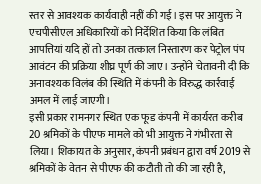स्तर से आवश्यक कार्यवाही नहीं की गई। इस पर आयुक्त ने एचपीसीएल अधिकारियों को निर्देशित किया कि लंबित आपत्तियां यदि हों तो उनका तत्काल निस्तारण कर पेट्रोल पंप आवंटन की प्रक्रिया शीघ्र पूर्ण की जाए। उन्होंने चेतावनी दी कि अनावश्यक विलंब की स्थिति में कंपनी के विरुद्ध कार्रवाई अमल में लाई जाएगी।
इसी प्रकार रामनगर स्थित एक फूड कंपनी में कार्यरत करीब 20 श्रमिकों के पीएफ मामले को भी आयुक्त ने गंभीरता से लिया। शिकायत के अनुसार, कंपनी प्रबंधन द्वारा वर्ष 2019 से श्रमिकों के वेतन से पीएफ की कटौती तो की जा रही है,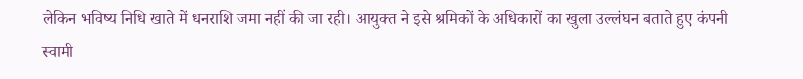लेकिन भविष्य निधि खाते में धनराशि जमा नहीं की जा रही। आयुक्त ने इसे श्रमिकों के अधिकारों का खुला उल्लंघन बताते हुए कंपनी स्वामी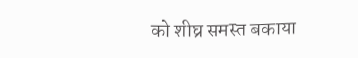को शीघ्र समस्त बकाया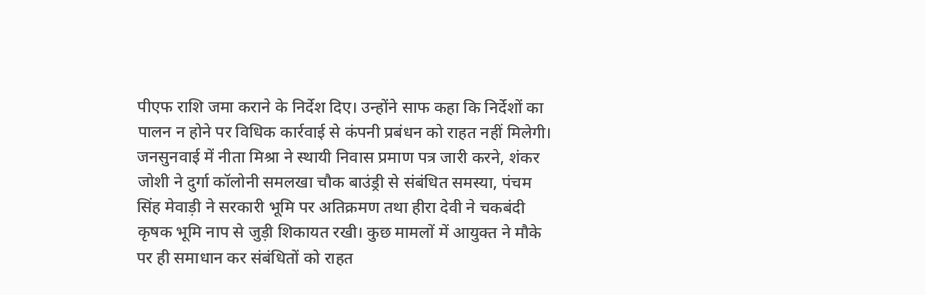पीएफ राशि जमा कराने के निर्देश दिए। उन्होंने साफ कहा कि निर्देशों का पालन न होने पर विधिक कार्रवाई से कंपनी प्रबंधन को राहत नहीं मिलेगी।
जनसुनवाई में नीता मिश्रा ने स्थायी निवास प्रमाण पत्र जारी करने, शंकर जोशी ने दुर्गा कॉलोनी समलखा चौक बाउंड्री से संबंधित समस्या, पंचम सिंह मेवाड़ी ने सरकारी भूमि पर अतिक्रमण तथा हीरा देवी ने चकबंदी कृषक भूमि नाप से जुड़ी शिकायत रखी। कुछ मामलों में आयुक्त ने मौके पर ही समाधान कर संबंधितों को राहत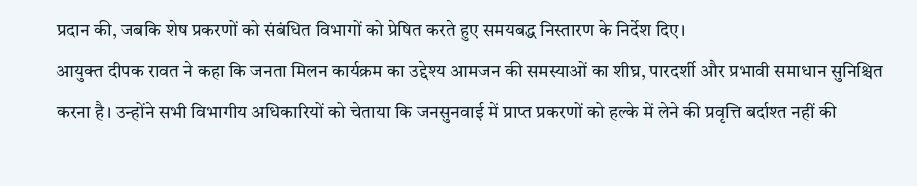प्रदान की, जबकि शेष प्रकरणों को संबंधित विभागों को प्रेषित करते हुए समयबद्ध निस्तारण के निर्देश दिए।
आयुक्त दीपक रावत ने कहा कि जनता मिलन कार्यक्रम का उद्देश्य आमजन की समस्याओं का शीघ्र, पारदर्शी और प्रभावी समाधान सुनिश्चित करना है। उन्होंने सभी विभागीय अधिकारियों को चेताया कि जनसुनवाई में प्राप्त प्रकरणों को हल्के में लेने की प्रवृत्ति बर्दाश्त नहीं की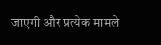जाएगी और प्रत्येक मामले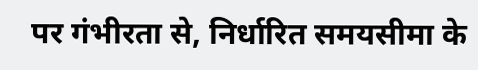पर गंभीरता से, निर्धारित समयसीमा के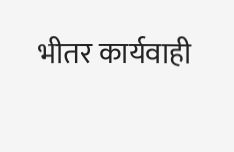भीतर कार्यवाही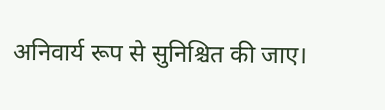अनिवार्य रूप से सुनिश्चित की जाए।